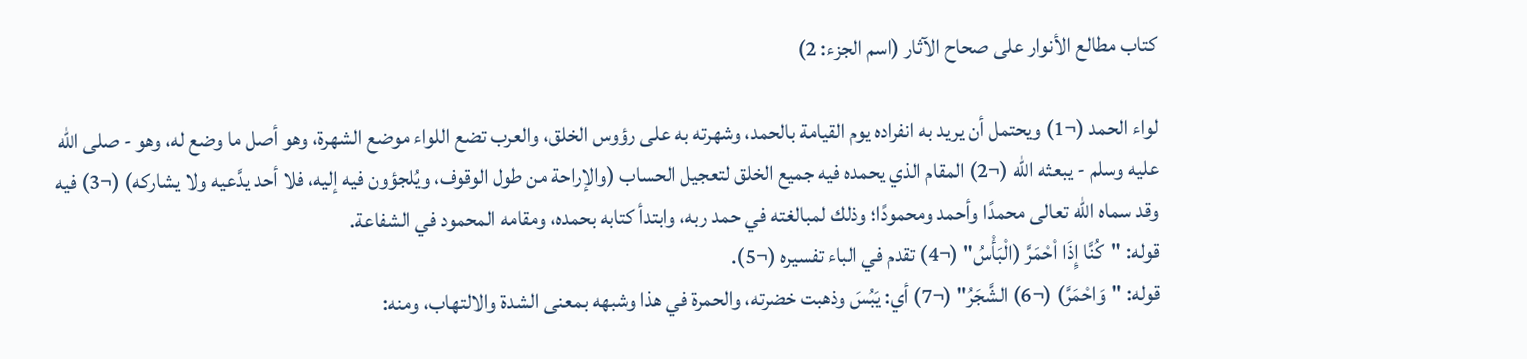كتاب مطالع الأنوار على صحاح الآثار (اسم الجزء: 2)

لواء الحمد (¬1) ويحتمل أن يريد به انفراده يوم القيامة بالحمد، وشهرته به على رؤوس الخلق، والعرب تضع اللواء موضع الشهرة، وهو أصل ما وضع له، وهو - صلى الله عليه وسلم - يبعثه الله (¬2) المقام الذي يحمده فيه جميع الخلق لتعجيل الحساب (والإراحة من طول الوقوف، ويُلجؤون فيه إليه، فلا أحد يدَّعيه ولا يشاركه) (¬3) فيه وقد سماه الله تعالى محمدًا وأحمد ومحمودًا؛ وذلك لمبالغته في حمد ربه، وابتدأ كتابه بحمده، ومقامه المحمود في الشفاعة.
قوله: "كُنَّا إِذَا اْحْمَرَّ (الْبَأْسُ" (¬4) تقدم في الباء تفسيره (¬5).
قوله: "وَاحْمَرَّ) (¬6) الشَّجَرُ" (¬7) أي: يَبُسَ وذهبت خضرته، والحمرة في هذا وشبهه بمعنى الشدة والالتهاب، ومنه: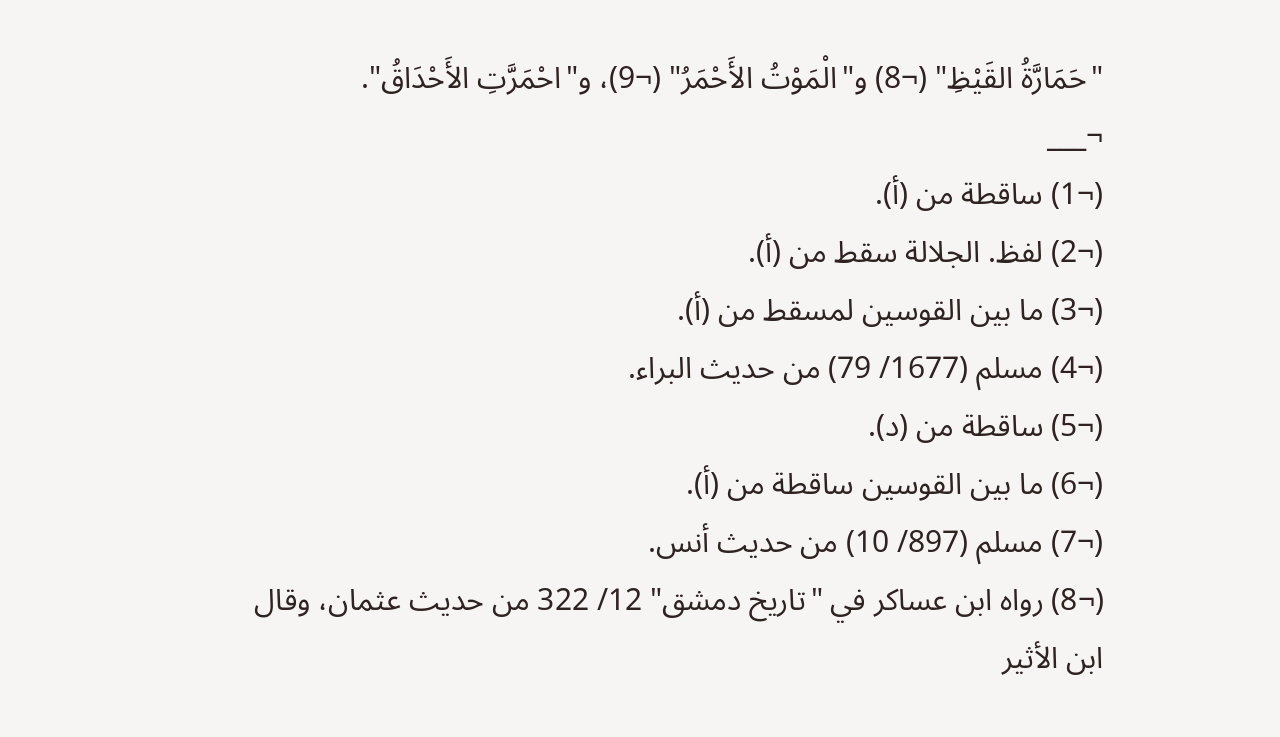"حَمَارَّةُ القَيْظِ" (¬8) و"الْمَوْتُ الأَحْمَرُ" (¬9)، و"احْمَرَّتِ الأَحْدَاقُ".
¬___
(¬1) ساقطة من (أ).
(¬2) لفظ. الجلالة سقط من (أ).
(¬3) ما بين القوسين لمسقط من (أ).
(¬4) مسلم (1677/ 79) من حديث البراء.
(¬5) ساقطة من (د).
(¬6) ما بين القوسين ساقطة من (أ).
(¬7) مسلم (897/ 10) من حديث أنس.
(¬8) رواه ابن عساكر في "تاريخ دمشق" 12/ 322 من حديث عثمان، وقال ابن الأثير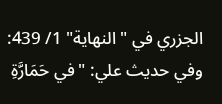الجزري في "النهاية" 1/ 439: وفي حديث علي: "في حَمَارَّةِ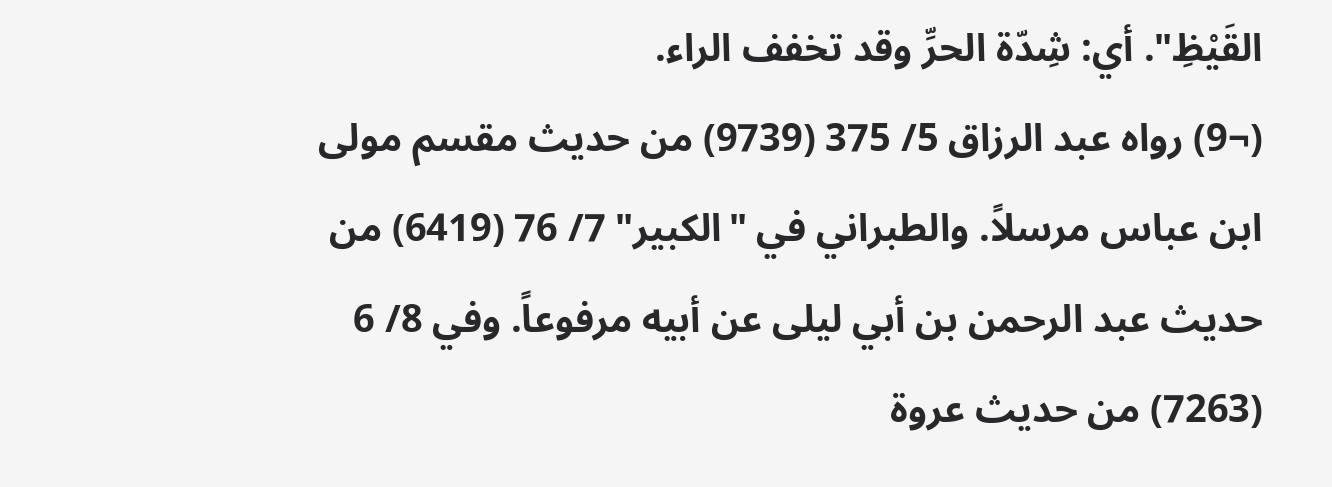القَيْظِ". أي: شِدّة الحرِّ وقد تخفف الراء.
(¬9) رواه عبد الرزاق 5/ 375 (9739) من حديث مقسم مولى ابن عباس مرسلاً. والطبراني في "الكبير" 7/ 76 (6419) من حديث عبد الرحمن بن أبي ليلى عن أبيه مرفوعاً. وفي 8/ 6 (7263) من حديث عروة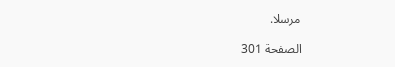مرسلا.

الصفحة 301